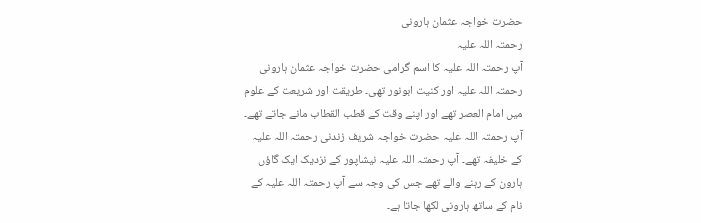حضرت خواجہ عثمان ہارونی
رحمتہ اللہ علیہ
آپ رحمتہ اللہ علیہ کا اسم گرامی حضرت خواجہ عثمان ہارونی رحمتہ اللہ علیہ اور کنیت ابونور تھی۔ طریقت اور شریعت کے علوم میں امام العصر تھے اور اپنے وقت کے قطب القطاب مانے جاتے تھے۔ آپ رحمتہ اللہ علیہ حضرت خواجہ شریف زندنی رحمتہ اللہ علیہ کے خلیفہ تھے۔ آپ رحمتہ اللہ علیہ نیشاپور کے نزدیک ایک گاؤں ہارون کے رہنے والے تھے جس کی وجہ سے آپ رحمتہ اللہ علیہ کے نام کے ساتھ ہارونی لکھا جاتا ہے۔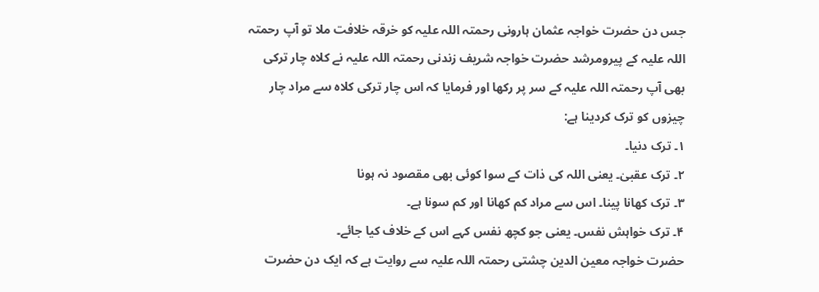جس دن حضرت خواجہ عثمان ہارونی رحمتہ اللہ علیہ کو خرقہ خلافت ملا تو آپ رحمتہ اللہ علیہ کے پیرومرشد حضرت خواجہ شریف زندنی رحمتہ اللہ علیہ نے کلاہ چار ترکی بھی آپ رحمتہ اللہ علیہ کے سر پر رکھا اور فرمایا کہ اس چار ترکی کلاہ سے مراد چار چیزوں کو ترک کردینا ہے:
۱۔ ترک دنیا۔
۲۔ ترک عقبیٰ۔ یعنی اللہ کی ذات کے سوا کوئی بھی مقصود نہ ہونا
۳۔ ترک کھانا پینا۔ اس سے مراد کم کھانا اور کم سونا ہے۔
۴۔ ترک خواہش نفس۔ یعنی جو کچھ نفس کہے اس کے خلاف کیا جائے۔
حضرت خواجہ معین الدین چشتی رحمتہ اللہ علیہ سے روایت ہے کہ ایک دن حضرت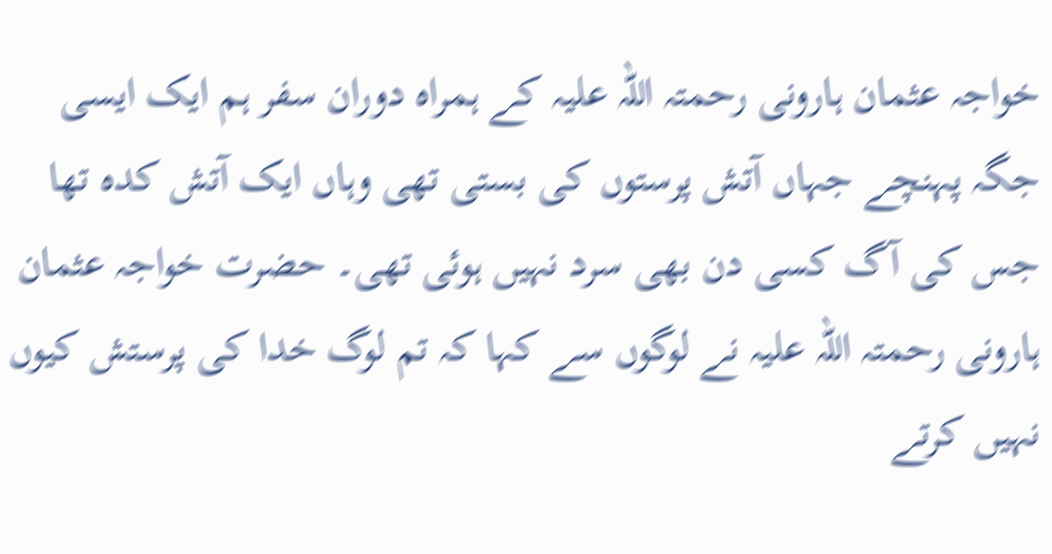خواجہ عثمان ہارونی رحمتہ اللہ علیہ کے ہمراہ دوران سفر ہم ایک ایسی جگہ پہنچے جہاں آتش پرستوں کی بستی تھی وہاں ایک آتش کدہ تھا جس کی آگ کسی دن بھی سرد نہیں ہوئی تھی۔ حضرت خواجہ عثمان ہارونی رحمتہ اللہ علیہ نے لوگوں سے کہا کہ تم لوگ خدا کی پرستش کیوں نہیں کرتے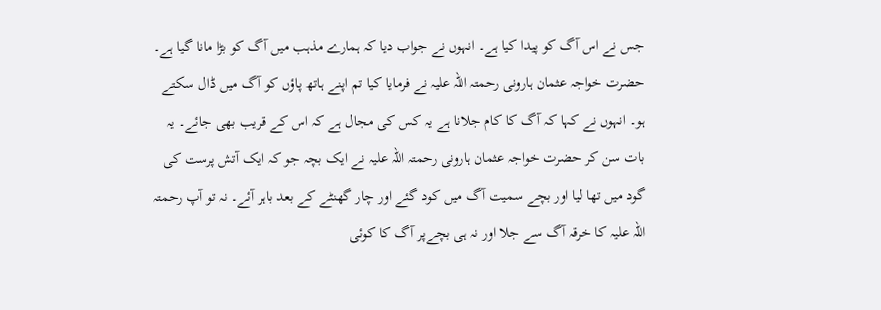جس نے اس آگ کو پیدا کیا ہے۔ انہوں نے جواب دیا کہ ہمارے مذہب میں آگ کو بڑا مانا گیا ہے۔ حضرت خواجہ عثمان ہارونی رحمتہ اللہ علیہ نے فرمایا کیا تم اپنے ہاتھ پاؤں کو آگ میں ڈال سکتے ہو۔ انہوں نے کہا کہ آگ کا کام جلانا ہے یہ کس کی مجال ہے کہ اس کے قریب بھی جائے۔ یہ بات سن کر حضرت خواجہ عثمان ہارونی رحمتہ اللہ علیہ نے ایک بچہ جو کہ ایک آتش پرست کی گود میں تھا لیا اور بچے سمیت آگ میں کود گئے اور چار گھنٹے کے بعد باہر آئے۔ نہ تو آپ رحمتہ اللہ علیہ کا خرقہ آگ سے جلا اور نہ ہی بچےپر آگ کا کوئی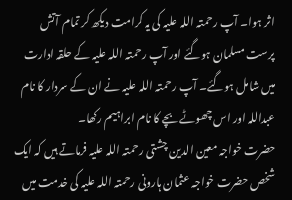اثر ہوا۔ آپ رحمتہ اللہ علیہ کی یہ کرامت دیکھ کر تمام آتش پرست مسلمان ہوگئے اور آپ رحمتہ اللہ علیہ کے حلقہ ادارت میں شامل ہوگئے۔ آپ رحمتہ اللہ علیہ نے ان کے سردار کا نام عبداللہ اور اس چھوٹے بچے کا نام ابراہیم رکھا۔
حضرت خواجہ معین الدین چشتی رحمتہ اللہ علیہ فرماتے ہیں کہ ایک شخص حضرت خواجہ عثمان ہارونی رحمتہ اللہ علیہ کی خدمت میں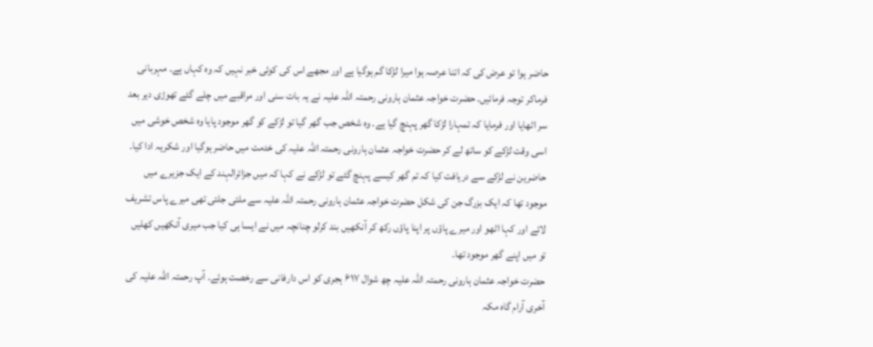حاضر ہوا تو عرض کی کہ اتنا عرصہ ہوا میرا لڑکا گم ہوگیا ہے اور مجھے اس کی کوئی خبر نہیں کہ وہ کہاں ہے۔ مہربانی فرماکر توجہ فرمائیں۔ حضرت خواجہ عثمان ہارونی رحمتہ اللہ علیہ نے یہ بات سنی اور مراقبے میں چلے گئے تھوڑی دیر بعد سر اٹھایا اور فرمایا کہ تمہارا لڑکا گھر پہنچ گیا ہے۔ وہ شخص جب گھر گیا تو لڑکے کو گھر موجود پایا وہ شخص خوشی میں اسی وقت لڑکے کو ساتھ لے کر حضرت خواجہ عثمان ہارونی رحمتہ اللہ علیہ کی خدمت میں حاضر ہوگیا اور شکریہ ادا کیا۔ حاضرین نے لڑکے سے دریافت کیا کہ تم گھر کیسے پہنچ گئے تو لڑکے نے کہا کہ میں جزائرالہند کے ایک جزیرے میں موجود تھا کہ ایک بزرگ جن کی شکل حضرت خواجہ عثمان ہارونی رحمتہ اللہ علیہ سے ملتی جلتی تھی میرے پاس تشریف لائے اور کہا اٹھو اور میرے پاؤں پر اپنا پاؤں رکھ کر آنکھیں بند کرلو چنانچہ میں نے ایسا ہی کیا جب میری آنکھیں کھلیں تو میں اپنے گھر موجود تھا۔
حضرت خواجہ عثمان ہارونی رحمتہ اللہ علیہ چھ شوال ۶۱۷ ہجری کو اس دارفانی سے رخصت ہوئے۔ آپ رحمتہ اللہ علیہ کی آخری آرام گاہ مکہ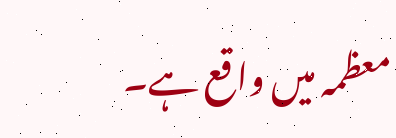معظمہ میں واقع ہے۔